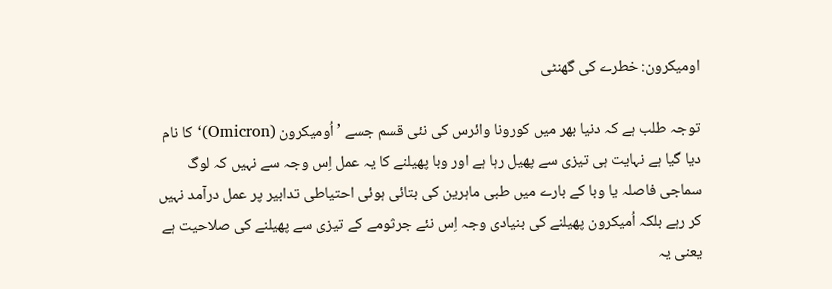اومیکرون: خطرے کی گھنٹی

توجہ طلب ہے کہ دنیا بھر میں کورونا وائرس کی نئی قسم جسے ’اُومیکرون (Omicron)‘ کا نام دیا گیا ہے نہایت ہی تیزی سے پھیل رہا ہے اور وبا پھیلنے کا یہ عمل اِس وجہ سے نہیں کہ لوگ سماجی فاصلہ یا وبا کے بارے میں طبی ماہرین کی بتائی ہوئی احتیاطی تدابیر پر عمل درآمد نہیں کر رہے بلکہ اُمیکرون پھیلنے کی بنیادی وجہ اِس نئے جرثومے کے تیزی سے پھیلنے کی صلاحیت ہے یعنی یہ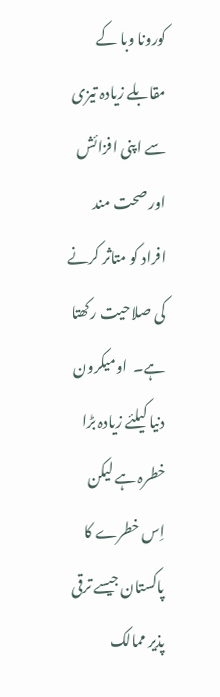کورونا وبا کے مقابلے زیادہ تیزی سے اپنی افزائش اور صحت مند افراد کو متاثر کرنے کی صلاحیت رکھتا ہے۔  اومیکرون دنیا کیلئے زیادہ بڑا خطرہ ہے لیکن اِس خطرے کا پاکستان جیسے ترقی پذیر ممالک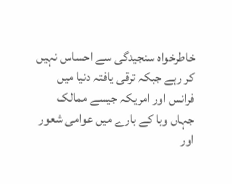خاطرخواہ سنجیدگی سے احساس نہیں کر رہے جبکہ ترقی یافتہ دنیا میں فرانس اور امریکہ جیسے ممالک جہاں وبا کے بارے میں عوامی شعور اور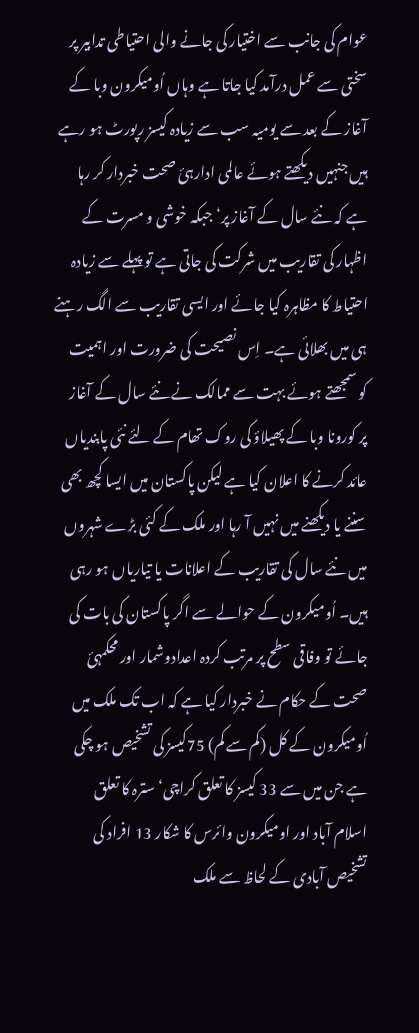عوام کی جانب سے اختیار کی جانے والی احتیاطی تدابیر پر سختی سے عمل درآمد کیا جاتا ہے وہاں اُومیکرون وبا کے آغاز کے بعد سے یومیہ سب سے زیادہ کیسز رپورٹ ہو رہے ہیں جنہیں دیکھتے ہوئے عالمی ادارہئ صحت خبردار کر رہا ہے کہ نئے سال کے آغاز پر‘ جبکہ خوشی و مسرت کے اظہار کی تقاریب میں شرکت کی جاتی ہے تو پہلے سے زیادہ احتیاط کا مظاہرہ کیا جائے اور ایسی تقاریب سے الگ رہنے ہی میں بھلائی ہے۔ اِس نصیحت کی ضرورت اور اہمیت کو سمجھتے ہوئے بہت سے ممالک نے نئے سال کے آغاز پر کورونا وبا کے پھیلاؤ کی روک تھام کے لئے نئی پابندیاں عائد کرنے کا اعلان کیا ہے لیکن پاکستان میں ایسا کچھ بھی سننے یا دیکھنے میں نہیں آ رہا اور ملک کے کئی بڑے شہروں میں نئے سال کی تقاریب کے اعلانات یا تیاریاں ہو رہی ہیں۔ اُومیکرون کے حوالے سے اگر پاکستان کی بات کی جائے تو وفاقی سطح پر مرتب کردہ اعدادوشمار اور محکمہئ صحت کے حکام نے خبردار کیا ہے کہ اب تک ملک میں اُومیکرون کے کل (کم سے کم) 75کیسز کی تشخیص ہو چکی ہے جن میں سے 33 کیسز کا تعلق کراچی‘ سترہ کا تعلق اسلام آباد اور اومیکرون وائرس کا شکار 13 افراد کی تشخیص آبادی کے لحاظ سے ملک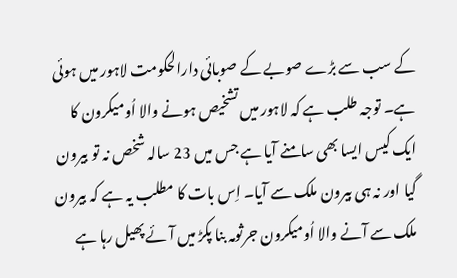کے سب سے بڑے صوبے کے صوبائی دارالحکومت لاہور میں ہوئی ہے۔ توجہ طلب ہے کہ لاہور میں تشخیص ہونے والا اُومیکرون کا ایک کیس ایسا بھی سامنے آیا ہے جس میں 23 سالہ شخص نہ تو بیرون گیا اور نہ ہی بیرون ملک سے آیا۔ اِس بات کا مطلب یہ ہے کہ بیرون ملک سے آنے والا اُومیکرون جرثومہ بنا پکڑ میں آئے پھیل رہا ہے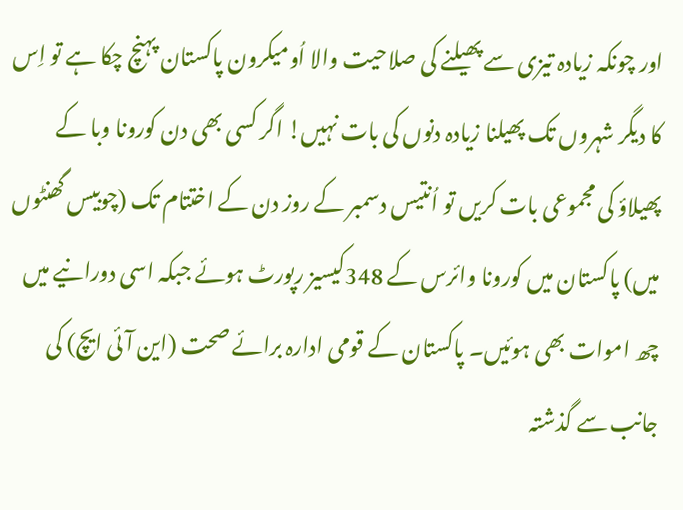اور چونکہ زیادہ تیزی سے پھیلنے کی صلاحیت والا اُومیکرون پاکستان پہنچ چکا ہے تو اِس کا دیگر شہروں تک پھیلنا زیادہ دنوں کی بات نہیں! اگر کسی بھی دن کورونا وبا کے پھیلاؤ کی مجموعی بات کریں تو اُنتیس دسمبر کے روز دن کے اختتام تک (چوبیس گھنٹوں میں) پاکستان میں کورونا وائرس کے 348کیسیز رپورٹ ہوئے جبکہ اسی دورانیے میں چھ اموات بھی ہوئیں۔ پاکستان کے قومی ادارہ برائے صحت (این آئی ایچ) کی جانب سے گذشتہ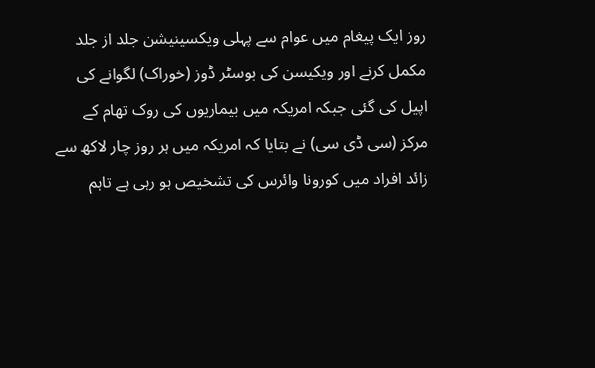روز ایک پیغام میں عوام سے پہلی ویکسینیشن جلد از جلد مکمل کرنے اور ویکیسن کی بوسٹر ڈوز (خوراک) لگوانے کی اپیل کی گئی جبکہ امریکہ میں بیماریوں کی روک تھام کے مرکز (سی ڈی سی) نے بتایا کہ امریکہ میں ہر روز چار لاکھ سے زائد افراد میں کورونا وائرس کی تشخیص ہو رہی ہے تاہم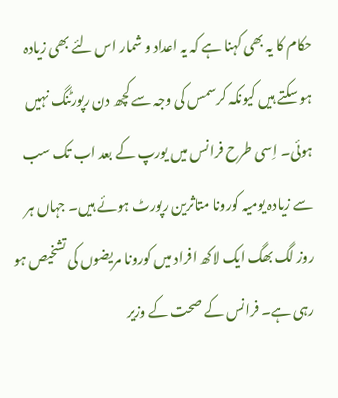حکام کا یہ بھی کہنا ہے کہ یہ اعداد و شمار اس لئے بھی زیادہ ہو سکتے ہیں کیونکہ کرسمس کی وجہ سے کچھ دن رپورٹنگ نہیں ہوئی۔ اِسی طرح فرانس میں یورپ کے بعد اب تک سب سے زیادہ یومیہ کورونا متاثرین رپورٹ ہوئے ہیں۔ جہاں ہر روز لگ بھگ ایک لاکھ افراد میں کورونا مریضوں کی تشخیص ہو رہی ہے۔ فرانس کے صحت کے وزیر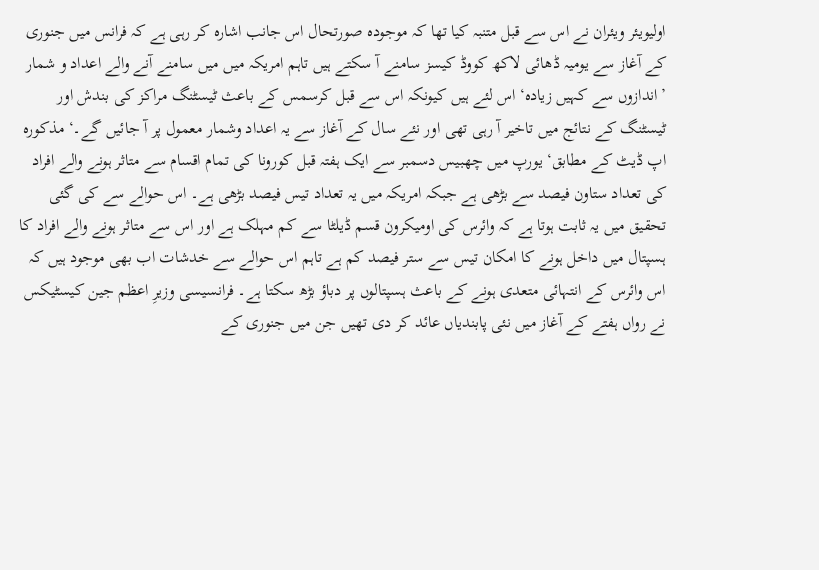اولیویئر ویئران نے اس سے قبل متنبہ کیا تھا کہ موجودہ صورتحال اس جانب اشارہ کر رہی ہے کہ فرانس میں جنوری کے آغاز سے یومیہ ڈھائی لاکھ کووڈ کیسز سامنے آ سکتے ہیں تاہم امریکہ میں میں سامنے آنے والے اعداد و شمار ’اندازوں سے کہیں زیادہ‘ اس لئے ہیں کیونکہ اس سے قبل کرسمس کے باعث ٹیسٹنگ مراکز کی بندش اور ٹیسٹنگ کے نتائج میں تاخیر آ رہی تھی اور نئے سال کے آغاز سے یہ اعداد وشمار معمول پر آ جائیں گے۔‘ مذکورہ اپ ڈیٹ کے مطابق‘ یورپ میں چھبیس دسمبر سے ایک ہفتہ قبل کورونا کی تمام اقسام سے متاثر ہونے والے افراد کی تعداد ستاون فیصد سے بڑھی ہے جبکہ امریکہ میں یہ تعداد تیس فیصد بڑھی ہے۔ اس حوالے سے کی گئی تحقیق میں یہ ثابت ہوتا ہے کہ وائرس کی اومیکرون قسم ڈیلٹا سے کم مہلک ہے اور اس سے متاثر ہونے والے افراد کا ہسپتال میں داخل ہونے کا امکان تیس سے ستر فیصد کم ہے تاہم اس حوالے سے خدشات اب بھی موجود ہیں کہ اس وائرس کے انتہائی متعدی ہونے کے باعث ہسپتالوں پر دباؤ بڑھ سکتا ہے۔ فرانسیسی وزیرِ اعظم جین کیسٹیکس نے رواں ہفتے کے آغاز میں نئی پابندیاں عائد کر دی تھیں جن میں جنوری کے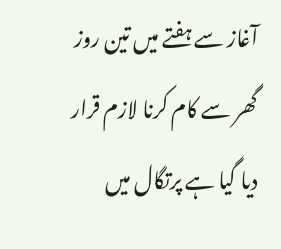آغاز سے ہفتے میں تین روز گھر سے کام کرنا لازم قرار دیا گیا ہے پرتگال میں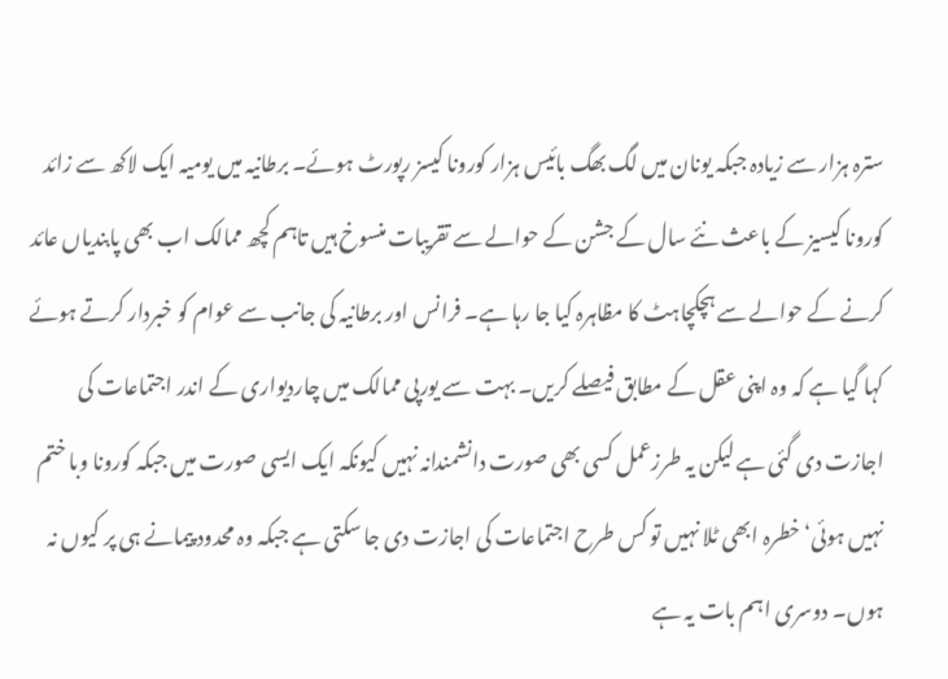سترہ ہزار سے زیادہ جبکہ یونان میں لگ بھگ بائیس ہزار کورونا کیسز رپورٹ ہوئے۔ برطانیہ میں یومیہ ایک لاکھ سے زائد کورونا کیسیز کے باعث نئے سال کے جشن کے حوالے سے تقریبات منسوخ ہیں تاہم کچھ ممالک اب بھی پابندیاں عائد کرنے کے حوالے سے ہچکچاہٹ کا مظاہرہ کیا جا رہا ہے۔ فرانس اور برطانیہ کی جانب سے عوام کو خبردار کرتے ہوئے کہا گیا ہے کہ وہ اپنی عقل کے مطابق فیصلے کریں۔ بہت سے یورپی ممالک میں چاردیواری کے اندر اجتماعات کی اجازت دی گئی ہے لیکن یہ طرزعمل کسی بھی صورت دانشمندانہ نہیں کیونکہ ایک ایسی صورت میں جبکہ کورونا وبا ختم نہیں ہوئی‘ خطرہ ابھی ٹلا نہیں تو کس طرح اجتماعات کی اجازت دی جا سکتی ہے جبکہ وہ محدود پیمانے ہی پر کیوں نہ ہوں۔ دوسری اہم بات یہ ہے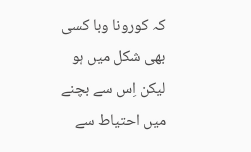کہ کورونا وبا کسی بھی شکل میں ہو لیکن اِس سے بچنے میں احتیاط سے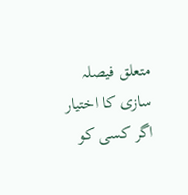متعلق فیصلہ سازی کا اختیار اگر کسی کو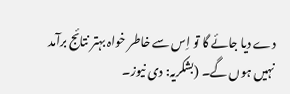دے دیا جائے گا تو اِس سے خاطر خواہ بہتر نتائج برآمد نہیں ہوں گے۔ (بشکریہ: دی نیوز۔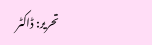تحریر: ڈاکٹر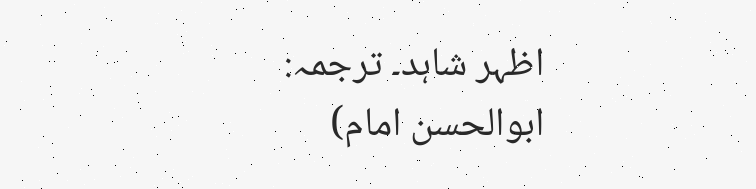اظہر شاہد۔ ترجمہ: ابوالحسن امام)